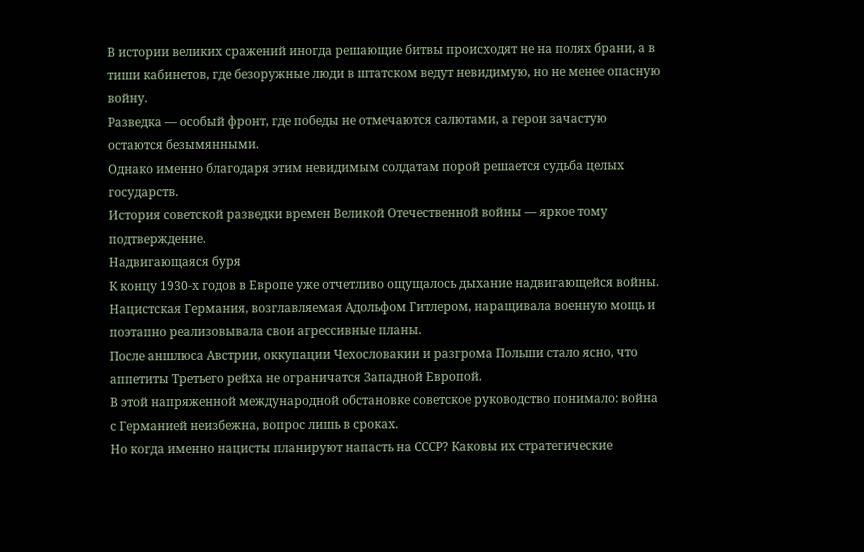В истории великих сражений иногда решающие битвы происходят не на полях брани, а в тиши кабинетов, где безоружные люди в штатском ведут невидимую, но не менее опасную войну.
Разведка — особый фронт, где победы не отмечаются салютами, а герои зачастую остаются безымянными.
Однако именно благодаря этим невидимым солдатам порой решается судьба целых государств.
История советской разведки времен Великой Отечественной войны — яркое тому подтверждение.
Надвигающаяся буря
К концу 1930-х годов в Европе уже отчетливо ощущалось дыхание надвигающейся войны.
Нацистская Германия, возглавляемая Адольфом Гитлером, наращивала военную мощь и поэтапно реализовывала свои агрессивные планы.
После аншлюса Австрии, оккупации Чехословакии и разгрома Польши стало ясно, что аппетиты Третьего рейха не ограничатся Западной Европой.
В этой напряженной международной обстановке советское руководство понимало: война с Германией неизбежна, вопрос лишь в сроках.
Но когда именно нацисты планируют напасть на СССР? Каковы их стратегические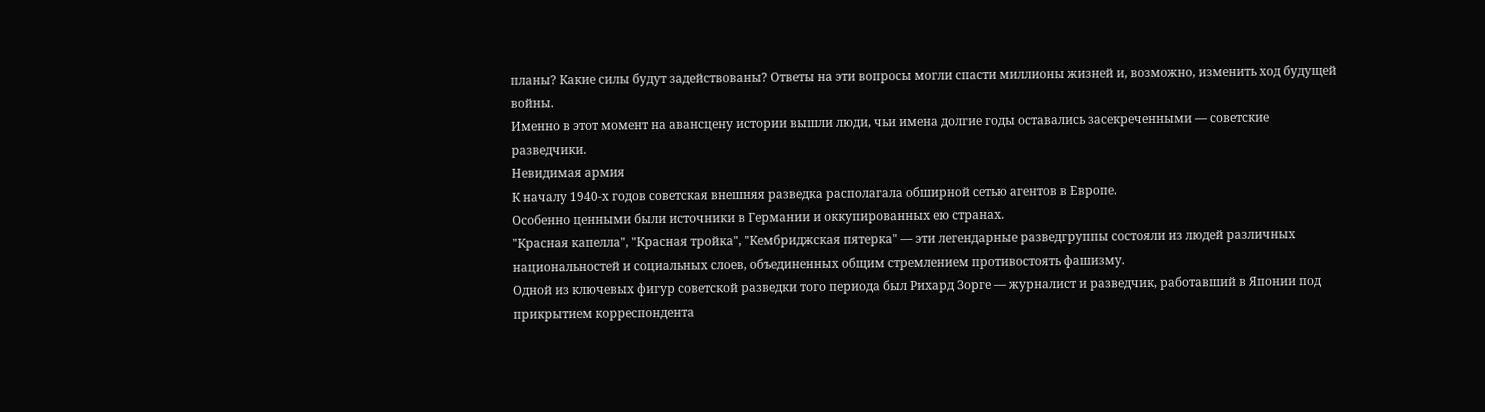планы? Какие силы будут задействованы? Ответы на эти вопросы могли спасти миллионы жизней и, возможно, изменить ход будущей войны.
Именно в этот момент на авансцену истории вышли люди, чьи имена долгие годы оставались засекреченными — советские разведчики.
Невидимая армия
К началу 1940-х годов советская внешняя разведка располагала обширной сетью агентов в Европе.
Особенно ценными были источники в Германии и оккупированных ею странах.
"Красная капелла", "Красная тройка", "Кембриджская пятерка" — эти легендарные разведгруппы состояли из людей различных национальностей и социальных слоев, объединенных общим стремлением противостоять фашизму.
Одной из ключевых фигур советской разведки того периода был Рихард Зорге — журналист и разведчик, работавший в Японии под прикрытием корреспондента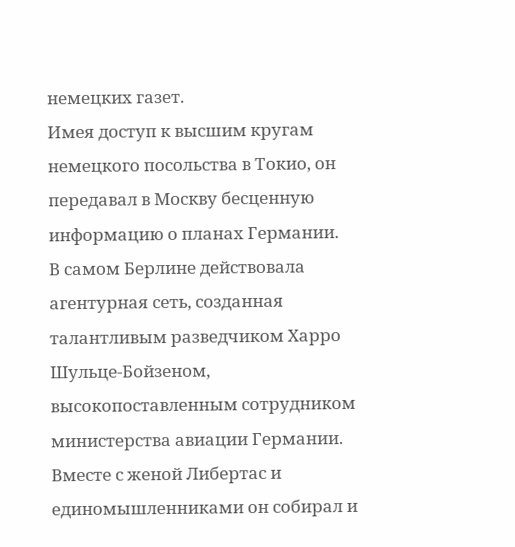немецких газет.
Имея доступ к высшим кругам немецкого посольства в Токио, он передавал в Москву бесценную информацию о планах Германии.
В самом Берлине действовала агентурная сеть, созданная талантливым разведчиком Харро Шульце-Бойзеном, высокопоставленным сотрудником министерства авиации Германии.
Вместе с женой Либертас и единомышленниками он собирал и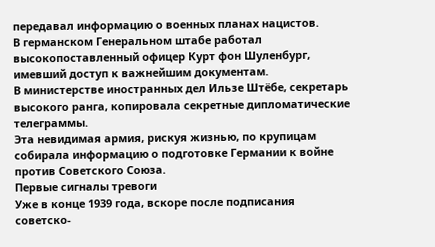передавал информацию о военных планах нацистов.
В германском Генеральном штабе работал высокопоставленный офицер Курт фон Шуленбург, имевший доступ к важнейшим документам.
В министерстве иностранных дел Ильзе Штёбе, секретарь высокого ранга, копировала секретные дипломатические телеграммы.
Эта невидимая армия, рискуя жизнью, по крупицам собирала информацию о подготовке Германии к войне против Советского Союза.
Первые сигналы тревоги
Уже в конце 1939 года, вскоре после подписания советско-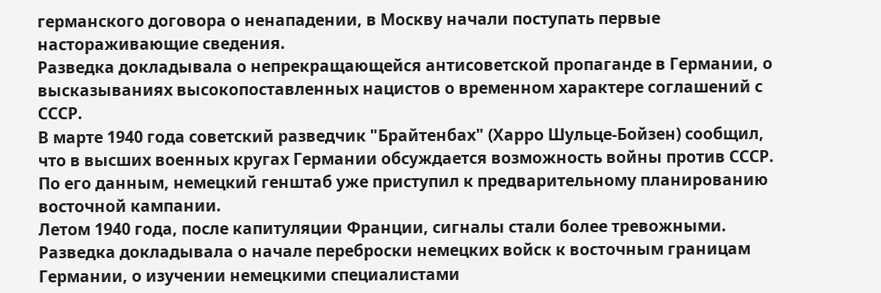германского договора о ненападении, в Москву начали поступать первые настораживающие сведения.
Разведка докладывала о непрекращающейся антисоветской пропаганде в Германии, о высказываниях высокопоставленных нацистов о временном характере соглашений с СССР.
В марте 1940 года советский разведчик "Брайтенбах" (Харро Шульце-Бойзен) сообщил, что в высших военных кругах Германии обсуждается возможность войны против СССР.
По его данным, немецкий генштаб уже приступил к предварительному планированию восточной кампании.
Летом 1940 года, после капитуляции Франции, сигналы стали более тревожными.
Разведка докладывала о начале переброски немецких войск к восточным границам Германии, о изучении немецкими специалистами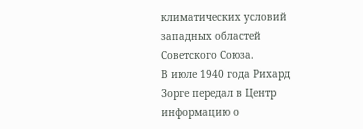климатических условий западных областей Советского Союза.
В июле 1940 года Рихард Зорге передал в Центр информацию о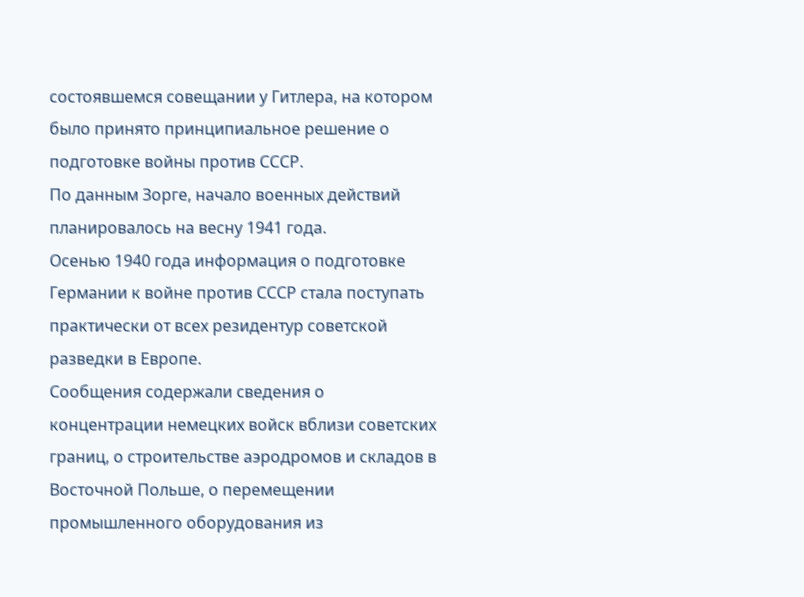состоявшемся совещании у Гитлера, на котором было принято принципиальное решение о подготовке войны против СССР.
По данным Зорге, начало военных действий планировалось на весну 1941 года.
Осенью 1940 года информация о подготовке Германии к войне против СССР стала поступать практически от всех резидентур советской разведки в Европе.
Сообщения содержали сведения о концентрации немецких войск вблизи советских границ, о строительстве аэродромов и складов в Восточной Польше, о перемещении промышленного оборудования из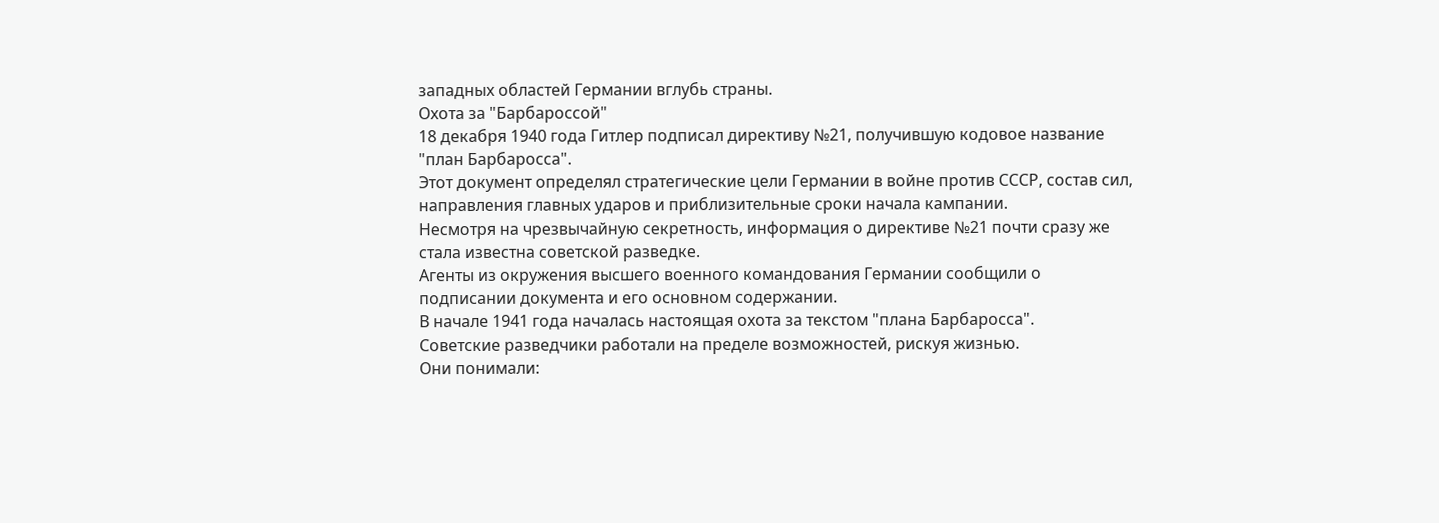западных областей Германии вглубь страны.
Охота за "Барбароссой"
18 декабря 1940 года Гитлер подписал директиву №21, получившую кодовое название "план Барбаросса".
Этот документ определял стратегические цели Германии в войне против СССР, состав сил, направления главных ударов и приблизительные сроки начала кампании.
Несмотря на чрезвычайную секретность, информация о директиве №21 почти сразу же стала известна советской разведке.
Агенты из окружения высшего военного командования Германии сообщили о подписании документа и его основном содержании.
В начале 1941 года началась настоящая охота за текстом "плана Барбаросса".
Советские разведчики работали на пределе возможностей, рискуя жизнью.
Они понимали: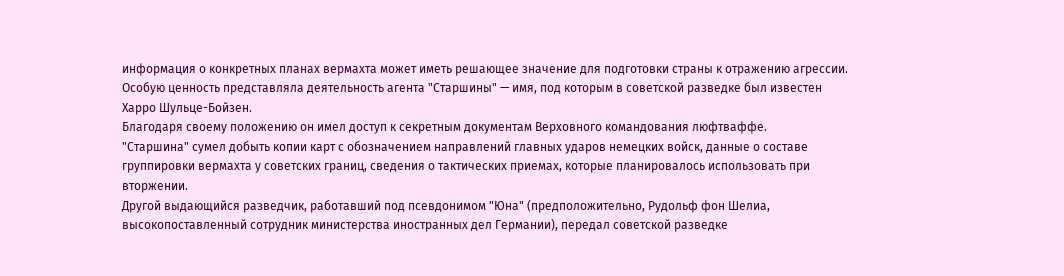информация о конкретных планах вермахта может иметь решающее значение для подготовки страны к отражению агрессии.
Особую ценность представляла деятельность агента "Старшины" — имя, под которым в советской разведке был известен Харро Шульце-Бойзен.
Благодаря своему положению он имел доступ к секретным документам Верховного командования люфтваффе.
"Старшина" сумел добыть копии карт с обозначением направлений главных ударов немецких войск, данные о составе группировки вермахта у советских границ, сведения о тактических приемах, которые планировалось использовать при вторжении.
Другой выдающийся разведчик, работавший под псевдонимом "Юна" (предположительно, Рудольф фон Шелиа, высокопоставленный сотрудник министерства иностранных дел Германии), передал советской разведке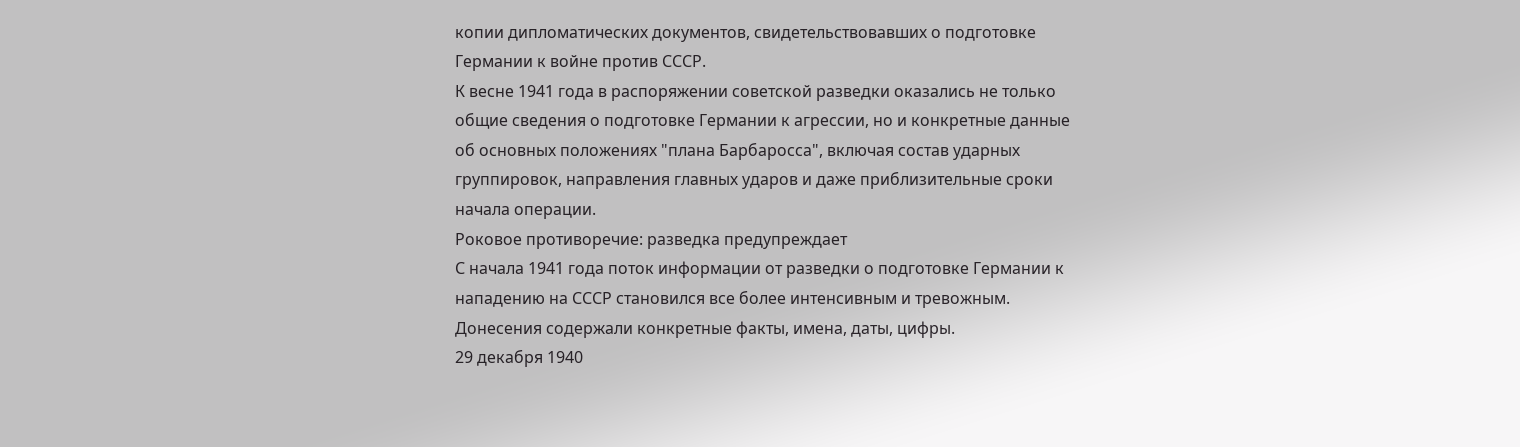копии дипломатических документов, свидетельствовавших о подготовке Германии к войне против СССР.
К весне 1941 года в распоряжении советской разведки оказались не только общие сведения о подготовке Германии к агрессии, но и конкретные данные об основных положениях "плана Барбаросса", включая состав ударных группировок, направления главных ударов и даже приблизительные сроки начала операции.
Роковое противоречие: разведка предупреждает
С начала 1941 года поток информации от разведки о подготовке Германии к нападению на СССР становился все более интенсивным и тревожным.
Донесения содержали конкретные факты, имена, даты, цифры.
29 декабря 1940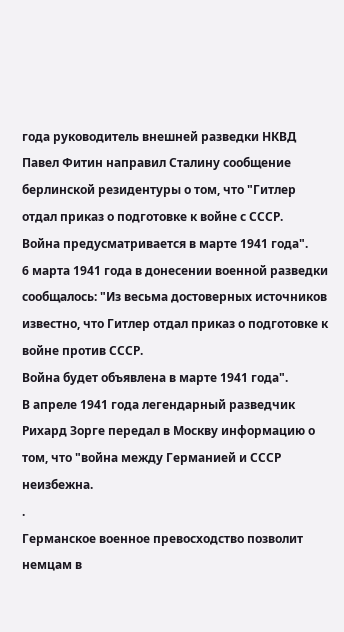года руководитель внешней разведки НКВД Павел Фитин направил Сталину сообщение берлинской резидентуры о том, что "Гитлер отдал приказ о подготовке к войне с СССР.
Война предусматривается в марте 1941 года".
6 марта 1941 года в донесении военной разведки сообщалось: "Из весьма достоверных источников известно, что Гитлер отдал приказ о подготовке к войне против СССР.
Война будет объявлена в марте 1941 года".
В апреле 1941 года легендарный разведчик Рихард Зорге передал в Москву информацию о том, что "война между Германией и СССР неизбежна.
.
Германское военное превосходство позволит немцам в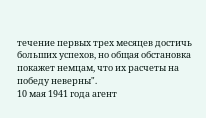течение первых трех месяцев достичь больших успехов, но общая обстановка покажет немцам, что их расчеты на победу неверны".
10 мая 1941 года агент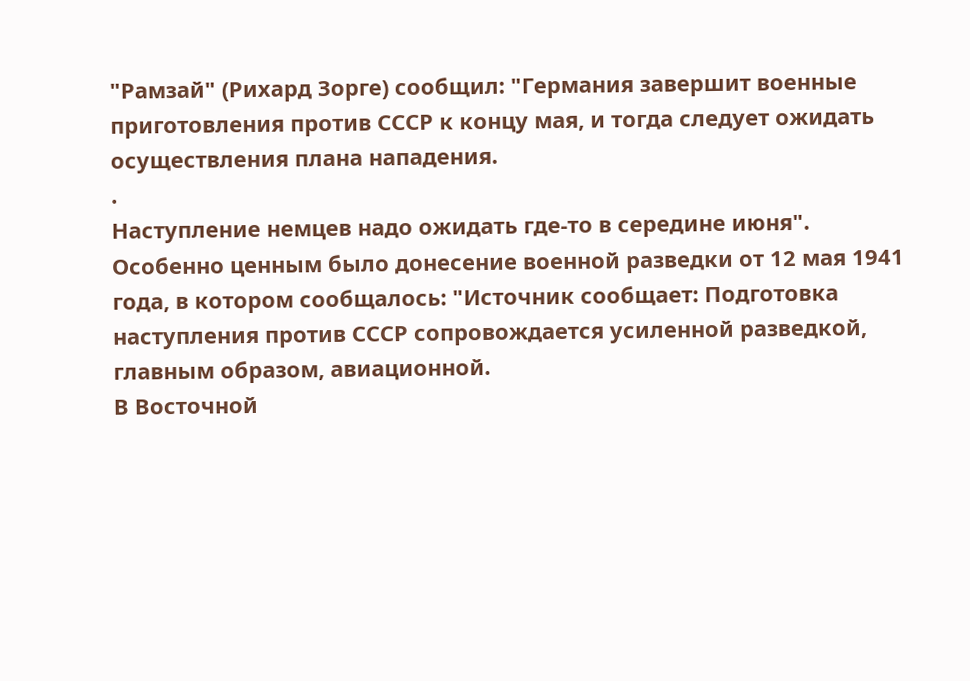"Рамзай" (Рихард Зорге) сообщил: "Германия завершит военные приготовления против СССР к концу мая, и тогда следует ожидать осуществления плана нападения.
.
Наступление немцев надо ожидать где-то в середине июня".
Особенно ценным было донесение военной разведки от 12 мая 1941 года, в котором сообщалось: "Источник сообщает: Подготовка наступления против СССР сопровождается усиленной разведкой, главным образом, авиационной.
В Восточной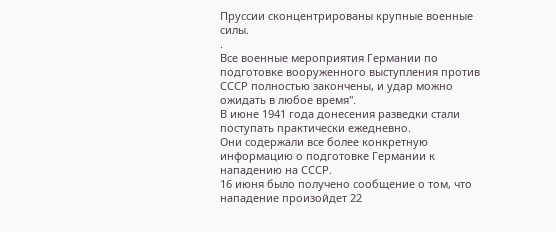Пруссии сконцентрированы крупные военные силы.
.
Все военные мероприятия Германии по подготовке вооруженного выступления против СССР полностью закончены, и удар можно ожидать в любое время".
В июне 1941 года донесения разведки стали поступать практически ежедневно.
Они содержали все более конкретную информацию о подготовке Германии к нападению на СССР.
16 июня было получено сообщение о том, что нападение произойдет 22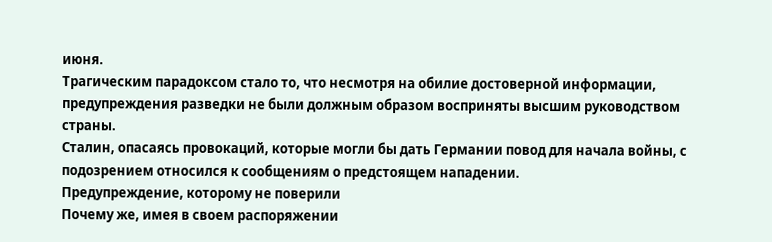июня.
Трагическим парадоксом стало то, что несмотря на обилие достоверной информации, предупреждения разведки не были должным образом восприняты высшим руководством страны.
Сталин, опасаясь провокаций, которые могли бы дать Германии повод для начала войны, с подозрением относился к сообщениям о предстоящем нападении.
Предупреждение, которому не поверили
Почему же, имея в своем распоряжении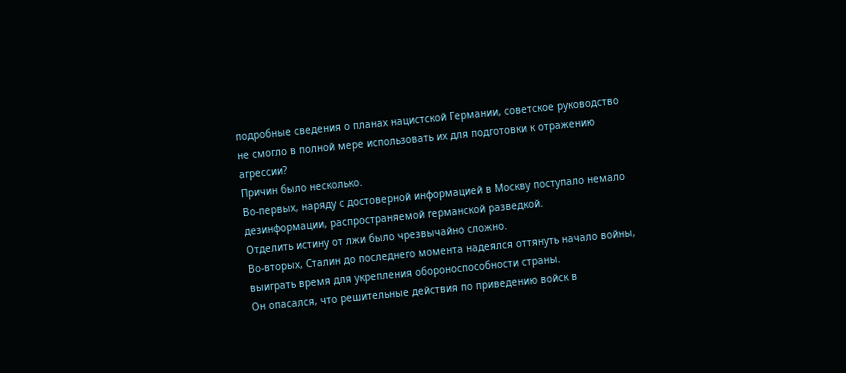подробные сведения о планах нацистской Германии, советское руководство не смогло в полной мере использовать их для подготовки к отражению агрессии?
Причин было несколько.
Во-первых, наряду с достоверной информацией в Москву поступало немало дезинформации, распространяемой германской разведкой.
Отделить истину от лжи было чрезвычайно сложно.
Во-вторых, Сталин до последнего момента надеялся оттянуть начало войны, выиграть время для укрепления обороноспособности страны.
Он опасался, что решительные действия по приведению войск в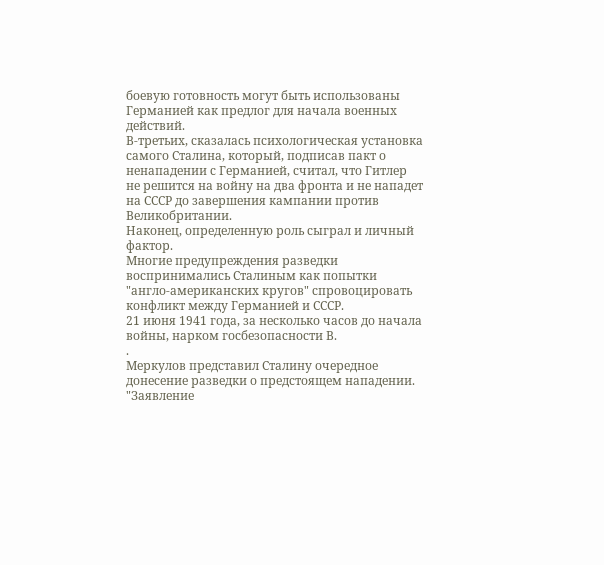боевую готовность могут быть использованы Германией как предлог для начала военных действий.
В-третьих, сказалась психологическая установка самого Сталина, который, подписав пакт о ненападении с Германией, считал, что Гитлер не решится на войну на два фронта и не нападет на СССР до завершения кампании против Великобритании.
Наконец, определенную роль сыграл и личный фактор.
Многие предупреждения разведки воспринимались Сталиным как попытки "англо-американских кругов" спровоцировать конфликт между Германией и СССР.
21 июня 1941 года, за несколько часов до начала войны, нарком госбезопасности В.
.
Меркулов представил Сталину очередное донесение разведки о предстоящем нападении.
"Заявление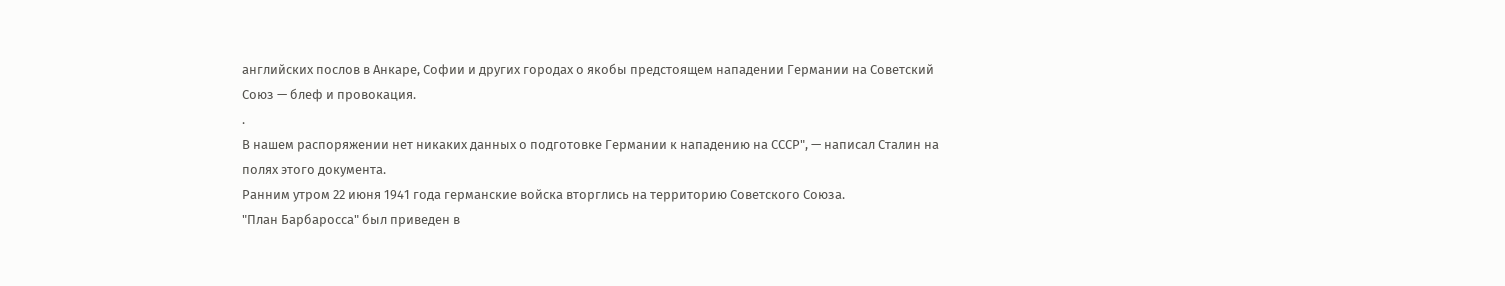английских послов в Анкаре, Софии и других городах о якобы предстоящем нападении Германии на Советский Союз — блеф и провокация.
.
В нашем распоряжении нет никаких данных о подготовке Германии к нападению на СССР", — написал Сталин на полях этого документа.
Ранним утром 22 июня 1941 года германские войска вторглись на территорию Советского Союза.
"План Барбаросса" был приведен в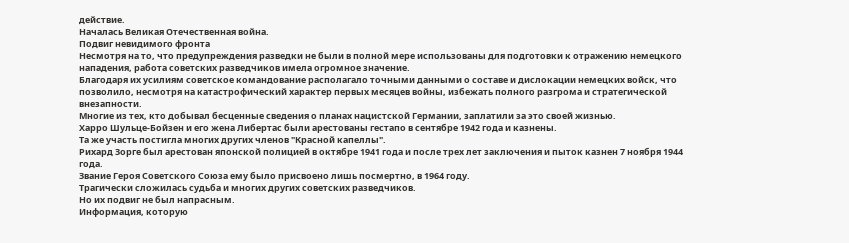действие.
Началась Великая Отечественная война.
Подвиг невидимого фронта
Несмотря на то, что предупреждения разведки не были в полной мере использованы для подготовки к отражению немецкого нападения, работа советских разведчиков имела огромное значение.
Благодаря их усилиям советское командование располагало точными данными о составе и дислокации немецких войск, что позволило, несмотря на катастрофический характер первых месяцев войны, избежать полного разгрома и стратегической внезапности.
Многие из тех, кто добывал бесценные сведения о планах нацистской Германии, заплатили за это своей жизнью.
Харро Шульце-Бойзен и его жена Либертас были арестованы гестапо в сентябре 1942 года и казнены.
Та же участь постигла многих других членов "Красной капеллы".
Рихард Зорге был арестован японской полицией в октябре 1941 года и после трех лет заключения и пыток казнен 7 ноября 1944 года.
Звание Героя Советского Союза ему было присвоено лишь посмертно, в 1964 году.
Трагически сложилась судьба и многих других советских разведчиков.
Но их подвиг не был напрасным.
Информация, которую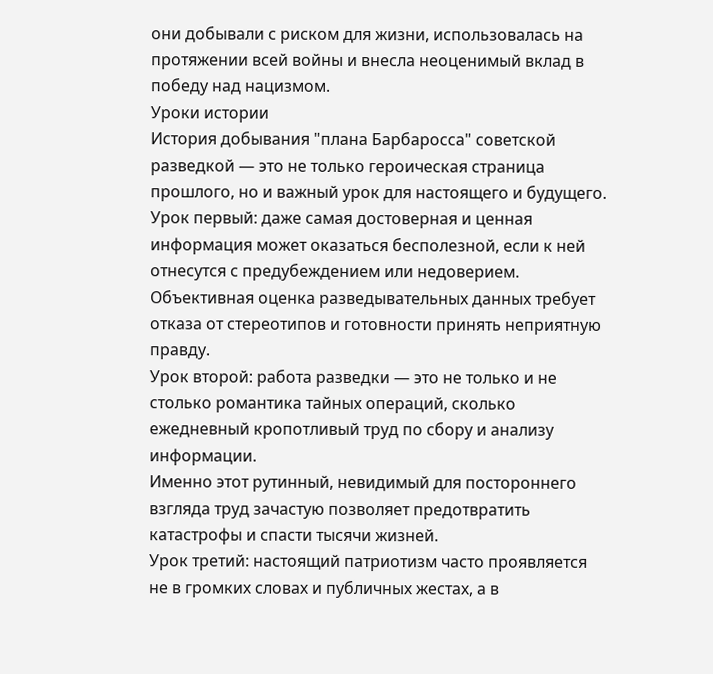они добывали с риском для жизни, использовалась на протяжении всей войны и внесла неоценимый вклад в победу над нацизмом.
Уроки истории
История добывания "плана Барбаросса" советской разведкой — это не только героическая страница прошлого, но и важный урок для настоящего и будущего.
Урок первый: даже самая достоверная и ценная информация может оказаться бесполезной, если к ней отнесутся с предубеждением или недоверием.
Объективная оценка разведывательных данных требует отказа от стереотипов и готовности принять неприятную правду.
Урок второй: работа разведки — это не только и не столько романтика тайных операций, сколько ежедневный кропотливый труд по сбору и анализу информации.
Именно этот рутинный, невидимый для постороннего взгляда труд зачастую позволяет предотвратить катастрофы и спасти тысячи жизней.
Урок третий: настоящий патриотизм часто проявляется не в громких словах и публичных жестах, а в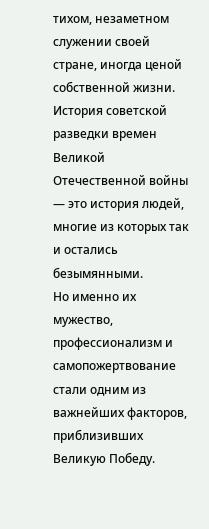тихом, незаметном служении своей стране, иногда ценой собственной жизни.
История советской разведки времен Великой Отечественной войны — это история людей, многие из которых так и остались безымянными.
Но именно их мужество, профессионализм и самопожертвование стали одним из важнейших факторов, приблизивших Великую Победу.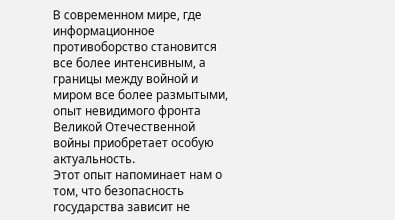В современном мире, где информационное противоборство становится все более интенсивным, а границы между войной и миром все более размытыми, опыт невидимого фронта Великой Отечественной войны приобретает особую актуальность.
Этот опыт напоминает нам о том, что безопасность государства зависит не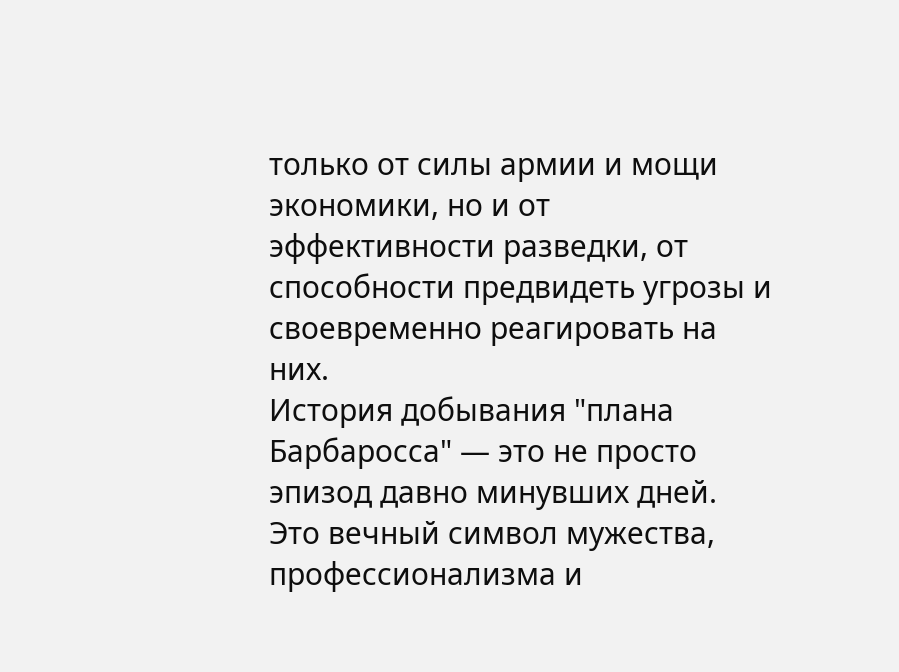только от силы армии и мощи экономики, но и от эффективности разведки, от способности предвидеть угрозы и своевременно реагировать на них.
История добывания "плана Барбаросса" — это не просто эпизод давно минувших дней.
Это вечный символ мужества, профессионализма и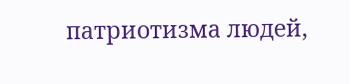патриотизма людей,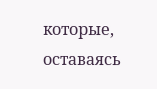которые, оставаясь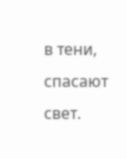в тени, спасают свет.